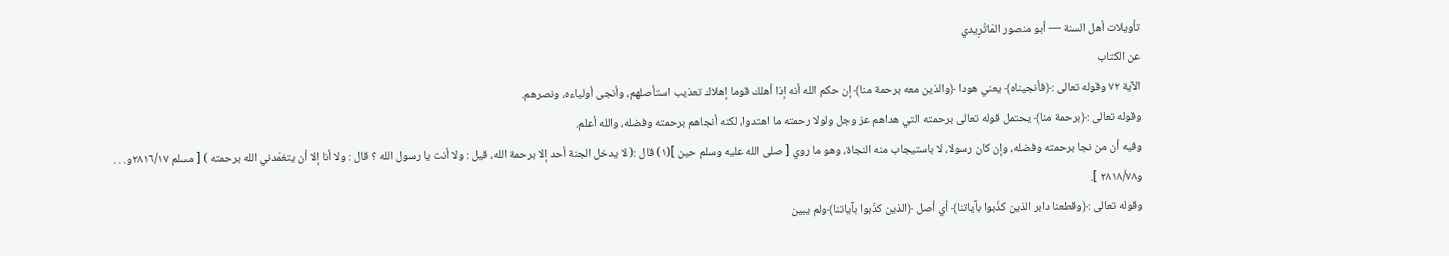تأويلات أهل السنة — أبو منصور المَاتُرِيدي
عن الكتاب
الآية ٧٢ وقوله تعالى :﴿فأنجيناه﴾ يعني هودا ﴿والذين معه برحمة منا﴾ إن حكم الله أنه إذا أهلك قوما إهلاك تعذيب استأصلهم، وأنجى أولياءه، ونصرهم.
وقوله تعالى :﴿برحمة منا﴾ يحتمل قوله تعالى برحمته التي هداهم عز وجل ولولا رحمته ما اهتدوا، لكنه أنجاهم برحمته وفضله، والله أعلم.
وفيه أن من نجا برحمته وفضله، وإن كان رسولا، لا باستيجاب منه النجاة، وهو ما روي [ صلى الله عليه وسلم حين ](١) قال :( لا يدخل الجنة أحد إلا برحمة الله، قيل : ولا أنت يا رسول الله ؟ قال : ولا أنا إلا أن يتغمّدني الله برحمته ) [ مسلم ٢٨١٦/١٧و. . . و٢٨١٨/٧٨ ].
وقوله تعالى :﴿وقطعنا دابر الذين كذّبوا بآياتنا﴾ أي أصل ﴿الذين كذّبوا بآياتنا﴾ولم يبين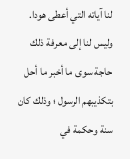لنا آياته التي أعطى هودا. وليس لنا إلى معرفة ذلك حاجة سوى ما أخبر ما أحل بتكذيبهم الرسول ؛ وذلك كان سنة وحكمة في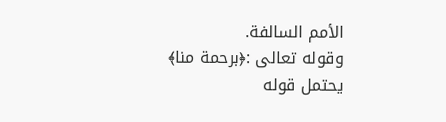الأمم السالفة.
وقوله تعالى :﴿برحمة منا﴾ يحتمل قوله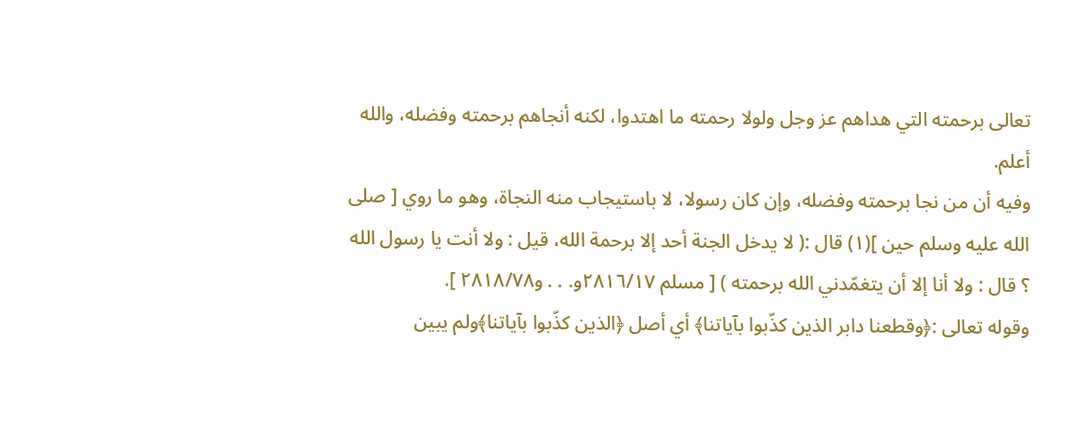تعالى برحمته التي هداهم عز وجل ولولا رحمته ما اهتدوا، لكنه أنجاهم برحمته وفضله، والله أعلم.
وفيه أن من نجا برحمته وفضله، وإن كان رسولا، لا باستيجاب منه النجاة، وهو ما روي [ صلى الله عليه وسلم حين ](١) قال :( لا يدخل الجنة أحد إلا برحمة الله، قيل : ولا أنت يا رسول الله ؟ قال : ولا أنا إلا أن يتغمّدني الله برحمته ) [ مسلم ٢٨١٦/١٧و. . . و٢٨١٨/٧٨ ].
وقوله تعالى :﴿وقطعنا دابر الذين كذّبوا بآياتنا﴾ أي أصل ﴿الذين كذّبوا بآياتنا﴾ولم يبين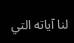لنا آياته التي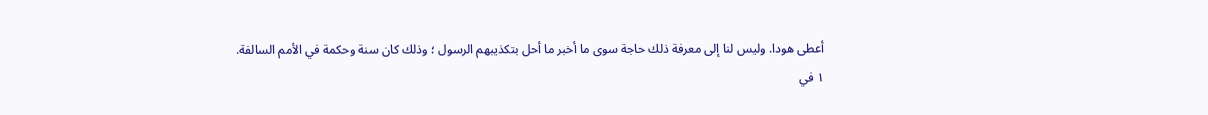أعطى هودا. وليس لنا إلى معرفة ذلك حاجة سوى ما أخبر ما أحل بتكذيبهم الرسول ؛ وذلك كان سنة وحكمة في الأمم السالفة.
١ في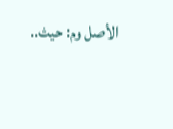الأصل وم: حيث..